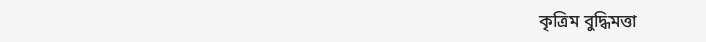কৃত্রিম বুদ্ধিমত্তা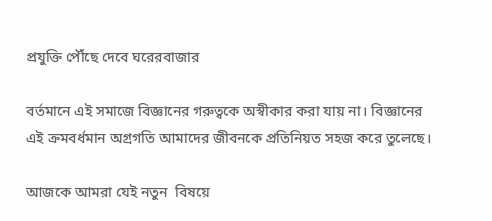প্রযুক্তি পৌঁছে দেবে ঘরেরবাজার

বর্তমানে এই সমাজে বিজ্ঞানের গরুত্বকে অস্বীকার করা যায় না। বিজ্ঞানের এই ক্রমবর্ধমান অগ্রগতি আমাদের জীবনকে প্রতিনিয়ত সহজ করে তুলেছে।

আজকে আমরা যেই নতুন  বিষয়ে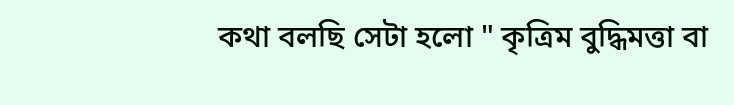কথা বলছি সেটা হলো " কৃত্রিম বুদ্ধিমত্তা বা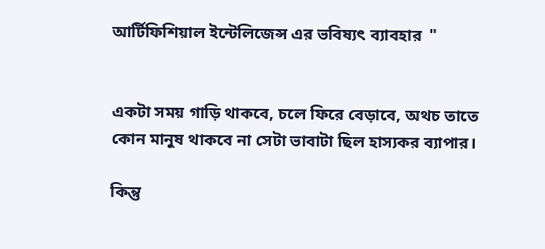আর্টিফিশিয়াল ইন্টেলিজেন্স এর ভবিষ্যৎ ব্যাবহার  "


একটা সময় গাড়ি থাকবে, চলে ফিরে বেড়াবে, অথচ তাতে কোন মানুষ থাকবে না সেটা ভাবাটা ছিল হাস্যকর ব্যাপার।

কিন্তু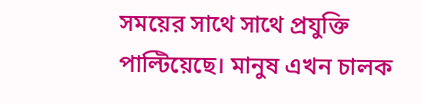সময়ের সাথে সাথে প্রযুক্তি পাল্টিয়েছে। মানুষ এখন চালক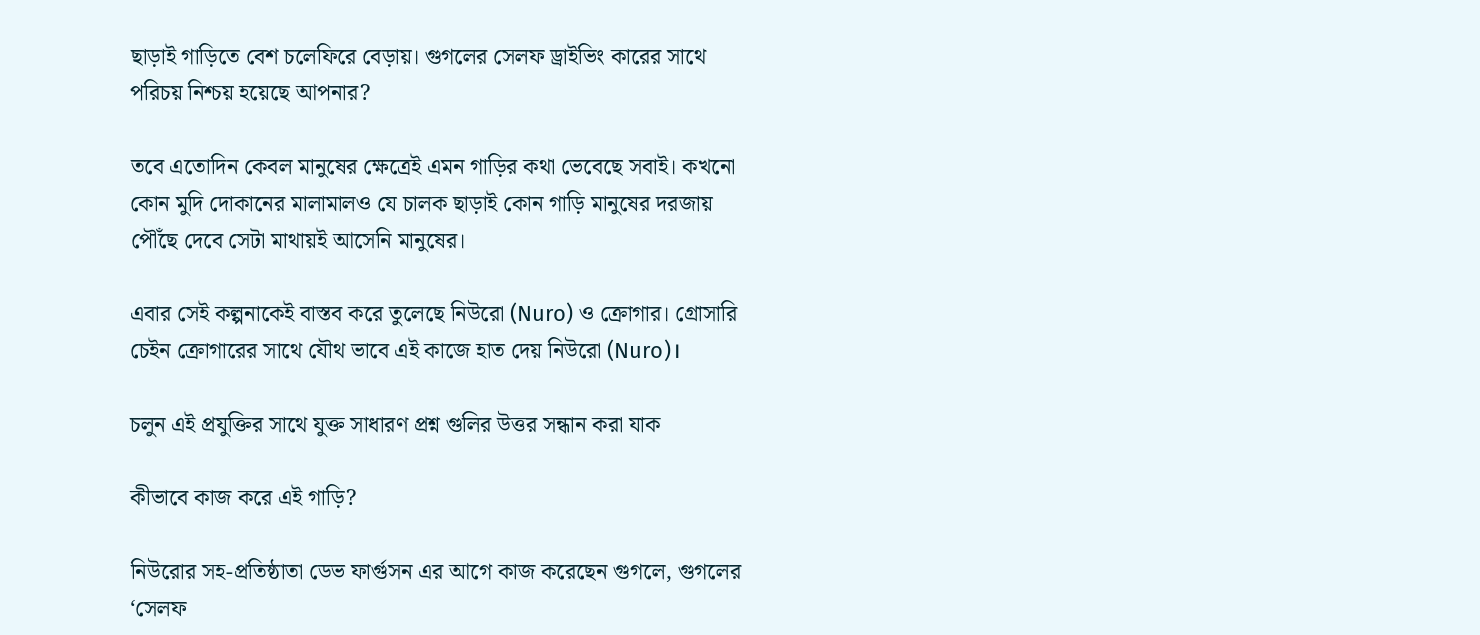ছাড়াই গাড়িতে বেশ চলেফিরে বেড়ায়। গুগলের সেলফ ড্রাইভিং কারের সাথে পরিচয় নিশ্চয় হয়েছে আপনার?

তবে এতোদিন কেবল মানুষের ক্ষেত্রেই এমন গাড়ির কথা ভেবেছে সবাই। কখনো কোন মুদি দোকানের মালামালও যে চালক ছাড়াই কোন গাড়ি মানুষের দরজায় পৌঁছে দেবে সেটা মাথায়ই আসেনি মানুষের।

এবার সেই কল্পনাকেই বাস্তব করে তুলেছে নিউরো (Nuro) ও ক্রোগার। গ্রোসারি চেইন ক্রোগারের সাথে যৌথ ভাবে এই কাজে হাত দেয় নিউরো (Nuro)।

চলুন এই প্রযুক্তির সাথে যুক্ত সাধারণ প্রশ্ন গুলির উত্তর সন্ধান করা যাক

কীভাবে কাজ করে এই গাড়ি?

নিউরোর সহ-প্রতিষ্ঠাতা ডেভ ফার্গুসন এর আগে কাজ করেছেন গুগলে, গুগলের ‘সেলফ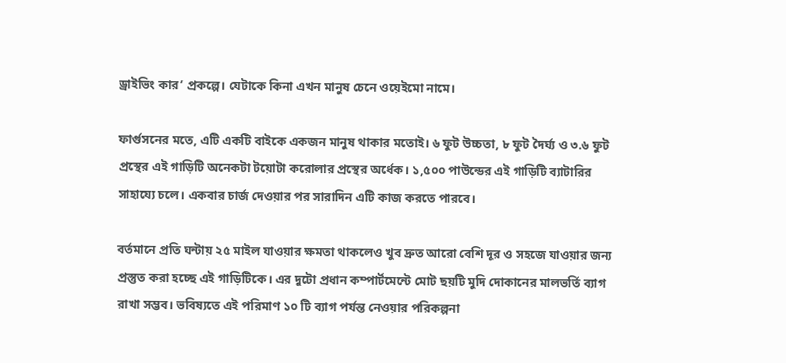ড্রাইভিং কার’ প্রকল্পে। যেটাকে কিনা এখন মানুষ চেনে ওয়েইমো নামে।

ফার্গুসনের মতে, এটি একটি বাইকে একজন মানুষ থাকার মতোই। ৬ ফুট উচ্চতা, ৮ ফুট দৈর্ঘ্য ও ৩.৬ ফুট প্রস্থের এই গাড়িটি অনেকটা টয়োটা করোলার প্রস্থের অর্ধেক। ১,৫০০ পাউন্ডের এই গাড়িটি ব্যাটারির সাহায্যে চলে। একবার চার্জ দেওয়ার পর সারাদিন এটি কাজ করতে পারবে।

বর্তমানে প্রতি ঘন্টায় ২৫ মাইল যাওয়ার ক্ষমতা থাকলেও খুব দ্রুত আরো বেশি দূর ও সহজে যাওয়ার জন্য প্রস্তুত করা হচ্ছে এই গাড়িটিকে। এর দুটো প্রধান কম্পার্টমেন্টে মোট ছয়টি মুদি দোকানের মালভর্তি ব্যাগ রাখা সম্ভব। ভবিষ্যতে এই পরিমাণ ১০ টি ব্যাগ পর্যন্ত নেওয়ার পরিকল্পনা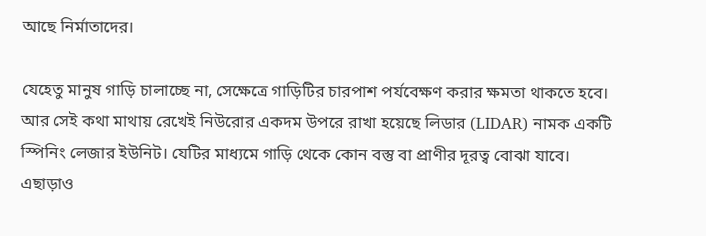আছে নির্মাতাদের।

যেহেতু মানুষ গাড়ি চালাচ্ছে না, সেক্ষেত্রে গাড়িটির চারপাশ পর্যবেক্ষণ করার ক্ষমতা থাকতে হবে। আর সেই কথা মাথায় রেখেই নিউরোর একদম উপরে রাখা হয়েছে লিডার (LIDAR) নামক একটি স্পিনিং লেজার ইউনিট। যেটির মাধ্যমে গাড়ি থেকে কোন বস্তু বা প্রাণীর দূরত্ব বোঝা যাবে। এছাড়াও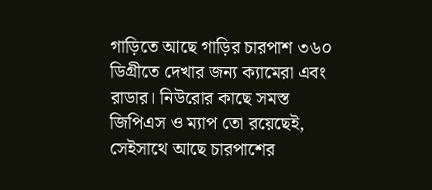গাড়িতে আছে গাড়ির চারপাশ ৩৬০ ডিগ্রীতে দেখার জন্য ক্যামেরা এবং রাডার। নিউরোর কাছে সমস্ত জিপিএস ও ম্যাপ তো রয়েছেই, সেইসাথে আছে চারপাশের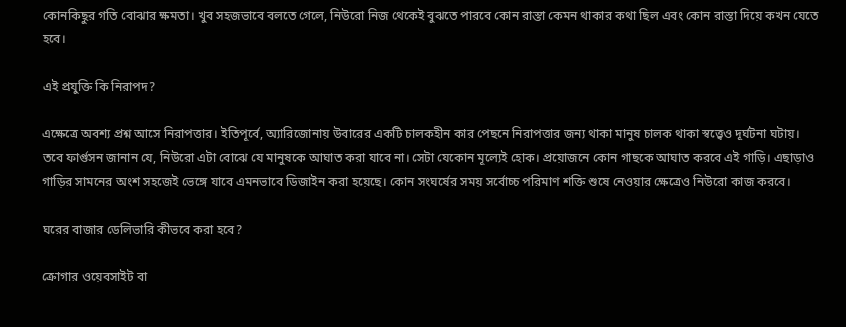কোনকিছুর গতি বোঝার ক্ষমতা। খুব সহজভাবে বলতে গেলে, নিউরো নিজ থেকেই বুঝতে পারবে কোন রাস্তা কেমন থাকার কথা ছিল এবং কোন রাস্তা দিয়ে কখন যেতে হবে।

এই প্রযুক্তি কি নিরাপদ?

এক্ষেত্রে অবশ্য প্রশ্ন আসে নিরাপত্তার। ইতিপূর্বে, অ্যারিজোনায় উবারের একটি চালকহীন কার পেছনে নিরাপত্তার জন্য থাকা মানুষ চালক থাকা স্বত্ত্বেও দূর্ঘটনা ঘটায়।
তবে ফার্গুসন জানান যে, নিউরো এটা বোঝে যে মানুষকে আঘাত করা যাবে না। সেটা যেকোন মূল্যেই হোক। প্রয়োজনে কোন গাছকে আঘাত করবে এই গাড়ি। এছাড়াও গাড়ির সামনের অংশ সহজেই ভেঙ্গে যাবে এমনভাবে ডিজাইন করা হয়েছে। কোন সংঘর্ষের সময় সর্বোচ্চ পরিমাণ শক্তি শুষে নেওয়ার ক্ষেত্রেও নিউরো কাজ করবে।

ঘরের বাজার ডেলিভারি কীভবে করা হবে?

ক্রোগার ওয়েবসাইট বা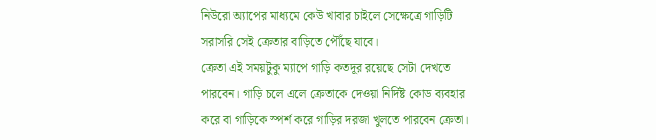নিউরো অ্যাপের মাধ্যমে কেউ খাবার চাইলে সেক্ষেত্রে গাড়িটি সরাসরি সেই ক্রেতার বাড়িতে পৌঁছে যাবে।
ক্রেতা এই সময়টুকু ম্যাপে গাড়ি কতদূর রয়েছে সেটা দেখতে পারবেন। গাড়ি চলে এলে ক্রেতাকে দেওয়া নির্দিষ্ট কোড ব্যবহার করে বা গাড়িকে স্পর্শ করে গাড়ির দরজা খুলতে পারবেন ক্রেতা।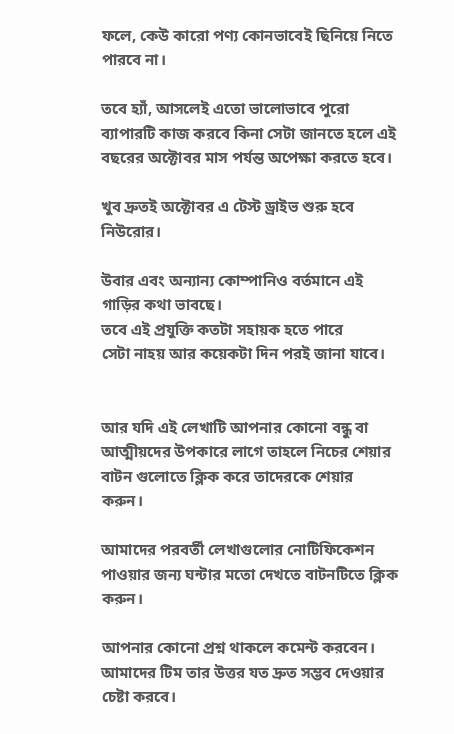ফলে, কেউ কারো পণ্য কোনভাবেই ছিনিয়ে নিতে পারবে না।

তবে হ্যাঁ, আসলেই এতো ভালোভাবে পুরো ব্যাপারটি কাজ করবে কিনা সেটা জানতে হলে এই বছরের অক্টোবর মাস পর্যন্ত অপেক্ষা করতে হবে।

খুব দ্রুতই অক্টোবর এ টেস্ট ড্রাইভ শুরু হবে নিউরোর।

উবার এবং অন্যান্য কোম্পানিও বর্তমানে এই গাড়ির কথা ভাবছে।
তবে এই প্রযুক্তি কতটা সহায়ক হতে পারে
সেটা নাহয় আর কয়েকটা দিন পরই জানা যাবে।


আর যদি এই লেখাটি আপনার কোনো বন্ধু বা আত্মীয়দের উপকারে লাগে তাহলে নিচের শেয়ার বাটন গুলোতে ক্লিক করে তাদেরকে শেয়ার করুন।

আমাদের পরবর্তী লেখাগুলোর নোটিফিকেশন পাওয়ার জন্য ঘন্টার মতো দেখতে বাটনটিতে ক্লিক করুন।

আপনার কোনো প্রশ্ন থাকলে কমেন্ট করবেন। আমাদের টিম তার উত্তর যত দ্রুত সম্ভব দেওয়ার চেষ্টা করবে।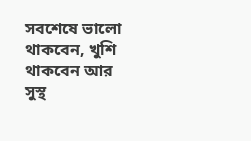সবশেষে ভালো থাকবেন, খুশি থাকবেন আর সুস্থ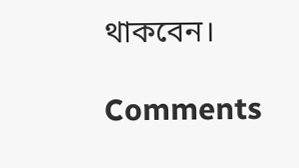থাকবেন।

Comments